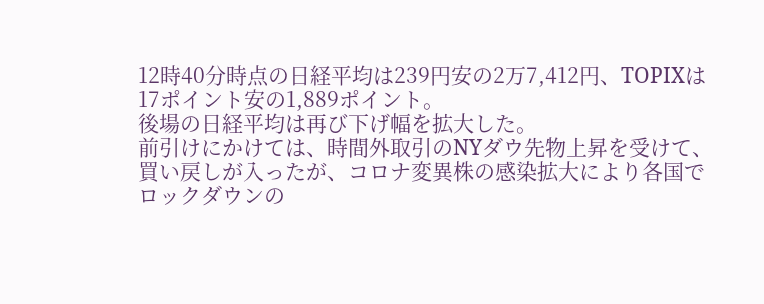12時40分時点の日経平均は239円安の2万7,412円、TOPIXは17ポイント安の1,889ポイント。
後場の日経平均は再び下げ幅を拡大した。
前引けにかけては、時間外取引のNYダウ先物上昇を受けて、買い戻しが入ったが、コロナ変異株の感染拡大により各国でロックダウンの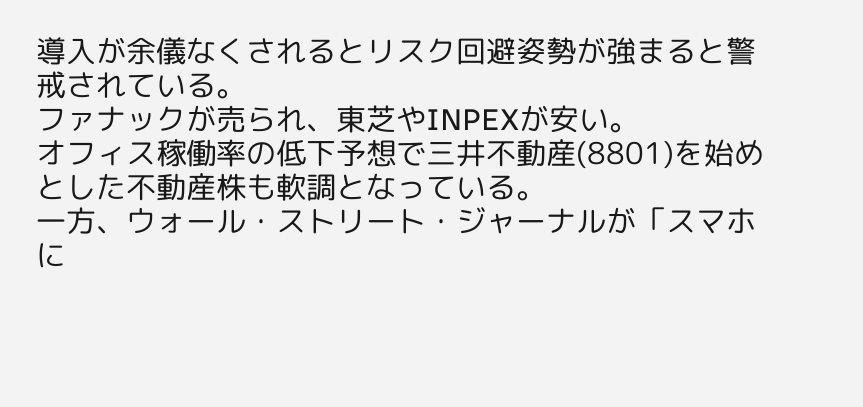導入が余儀なくされるとリスク回避姿勢が強まると警戒されている。
ファナックが売られ、東芝やINPEXが安い。
オフィス稼働率の低下予想で三井不動産(8801)を始めとした不動産株も軟調となっている。
一方、ウォール・ストリート・ジャーナルが「スマホに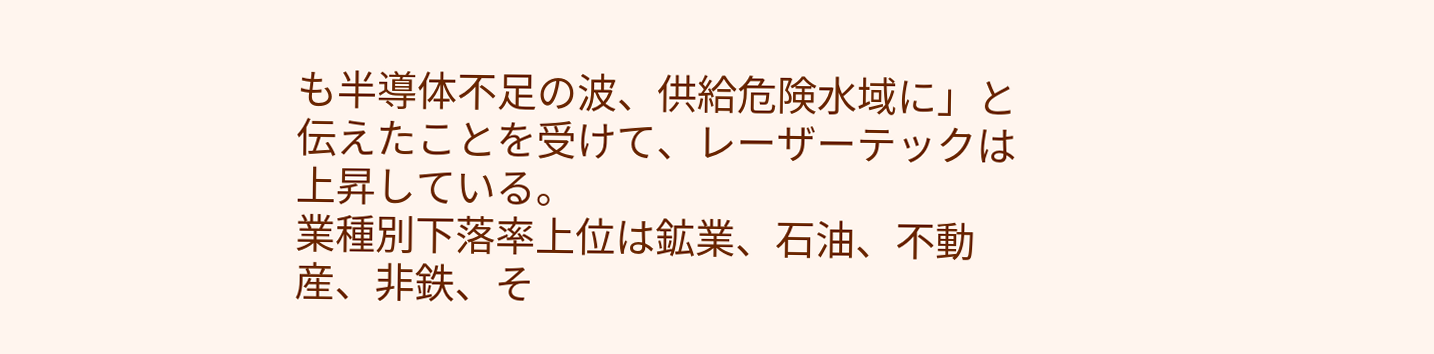も半導体不足の波、供給危険水域に」と伝えたことを受けて、レーザーテックは上昇している。
業種別下落率上位は鉱業、石油、不動産、非鉄、そ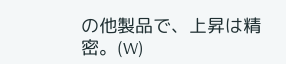の他製品で、上昇は精密。(W)